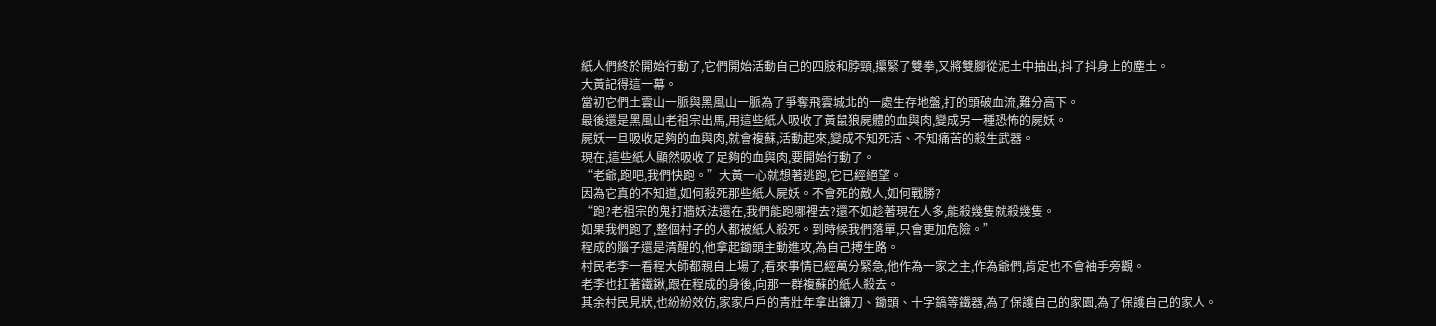紙人們終於開始行動了,它們開始活動自己的四肢和脖頸,攥緊了雙拳,又將雙腳從泥土中抽出,抖了抖身上的塵土。
大黃記得這一幕。
當初它們土雲山一脈與黑風山一脈為了爭奪飛雲城北的一處生存地盤,打的頭破血流,難分高下。
最後還是黑風山老祖宗出馬,用這些紙人吸收了黃鼠狼屍體的血與肉,變成另一種恐怖的屍妖。
屍妖一旦吸收足夠的血與肉,就會複蘇,活動起來,變成不知死活、不知痛苦的殺生武器。
現在,這些紙人顯然吸收了足夠的血與肉,要開始行動了。
“老爺,跑吧,我們快跑。”大黃一心就想著逃跑,它已經絕望。
因為它真的不知道,如何殺死那些紙人屍妖。不會死的敵人,如何戰勝?
“跑?老祖宗的鬼打牆妖法還在,我們能跑哪裡去?還不如趁著現在人多,能殺幾隻就殺幾隻。
如果我們跑了,整個村子的人都被紙人殺死。到時候我們落單,只會更加危險。”
程成的腦子還是清醒的,他拿起鋤頭主動進攻,為自己搏生路。
村民老李一看程大師都親自上場了,看來事情已經萬分緊急,他作為一家之主,作為爺們,肯定也不會袖手旁觀。
老李也扛著鐵鍬,跟在程成的身後,向那一群複蘇的紙人殺去。
其余村民見狀,也紛紛效仿,家家戶戶的青壯年拿出鐮刀、鋤頭、十字鎬等鐵器,為了保護自己的家園,為了保護自己的家人。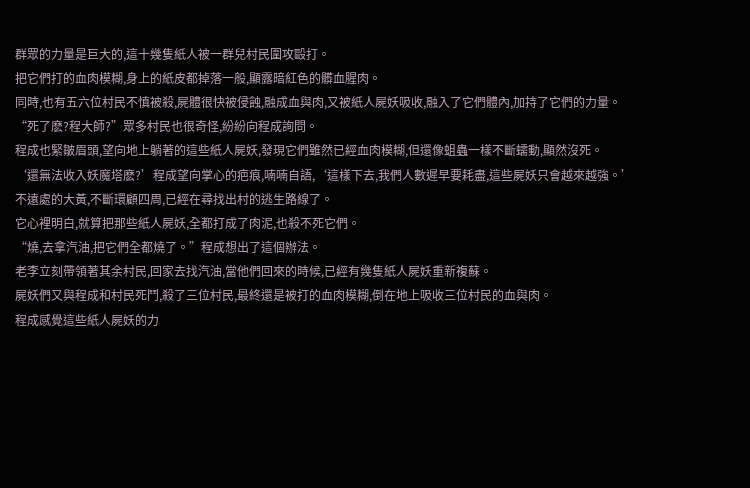群眾的力量是巨大的,這十幾隻紙人被一群兒村民圍攻毆打。
把它們打的血肉模糊,身上的紙皮都掉落一般,顯露暗紅色的髒血腥肉。
同時,也有五六位村民不慎被殺,屍體很快被侵蝕,融成血與肉,又被紙人屍妖吸收,融入了它們體內,加持了它們的力量。
“死了麽?程大師?”眾多村民也很奇怪,紛紛向程成詢問。
程成也緊皺眉頭,望向地上躺著的這些紙人屍妖,發現它們雖然已經血肉模糊,但還像蛆蟲一樣不斷蠕動,顯然沒死。
‘還無法收入妖魔塔麽?’程成望向掌心的疤痕,喃喃自語,‘這樣下去,我們人數遲早要耗盡,這些屍妖只會越來越強。’
不遠處的大黃,不斷環顧四周,已經在尋找出村的逃生路線了。
它心裡明白,就算把那些紙人屍妖,全都打成了肉泥,也殺不死它們。
“燒,去拿汽油,把它們全都燒了。”程成想出了這個辦法。
老李立刻帶領著其余村民,回家去找汽油,當他們回來的時候,已經有幾隻紙人屍妖重新複蘇。
屍妖們又與程成和村民死鬥,殺了三位村民,最終還是被打的血肉模糊,倒在地上吸收三位村民的血與肉。
程成感覺這些紙人屍妖的力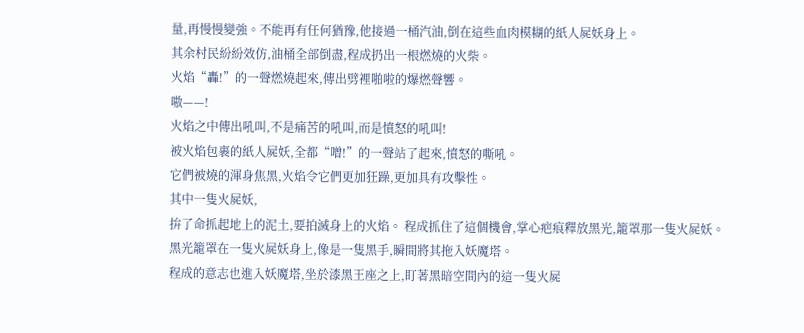量,再慢慢變強。不能再有任何猶豫,他接過一桶汽油,倒在這些血肉模糊的紙人屍妖身上。
其余村民紛紛效仿,油桶全部倒盡,程成扔出一根燃燒的火柴。
火焰“轟!”的一聲燃燒起來,傳出劈裡啪啦的爆燃聲響。
嗷——!
火焰之中傳出吼叫,不是痛苦的吼叫,而是憤怒的吼叫!
被火焰包裹的紙人屍妖,全都“噌!”的一聲站了起來,憤怒的嘶吼。
它們被燒的渾身焦黑,火焰令它們更加狂躁,更加具有攻擊性。
其中一隻火屍妖,
拚了命抓起地上的泥土,要拍滅身上的火焰。 程成抓住了這個機會,掌心疤痕釋放黑光,籠罩那一隻火屍妖。
黑光籠罩在一隻火屍妖身上,像是一隻黑手,瞬間將其拖入妖魔塔。
程成的意志也進入妖魔塔,坐於漆黑王座之上,盯著黑暗空間內的這一隻火屍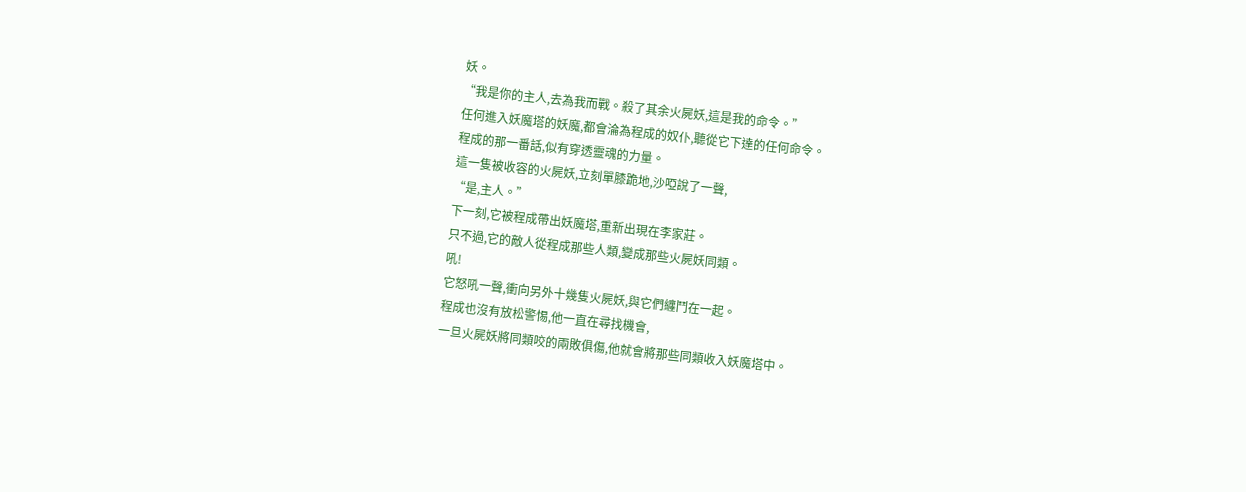妖。
“我是你的主人,去為我而戰。殺了其余火屍妖,這是我的命令。”
任何進入妖魔塔的妖魔,都會淪為程成的奴仆,聽從它下達的任何命令。
程成的那一番話,似有穿透靈魂的力量。
這一隻被收容的火屍妖,立刻單膝跪地,沙啞說了一聲,
“是,主人。”
下一刻,它被程成帶出妖魔塔,重新出現在李家莊。
只不過,它的敵人從程成那些人類,變成那些火屍妖同類。
吼!
它怒吼一聲,衝向另外十幾隻火屍妖,與它們纏鬥在一起。
程成也沒有放松警惕,他一直在尋找機會,
一旦火屍妖將同類咬的兩敗俱傷,他就會將那些同類收入妖魔塔中。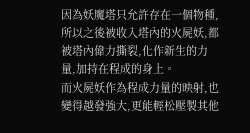因為妖魔塔只允許存在一個物種,所以之後被收入塔內的火屍妖,都被塔內偉力撕裂,化作新生的力量,加持在程成的身上。
而火屍妖作為程成力量的映射,也變得越發強大,更能輕松壓製其他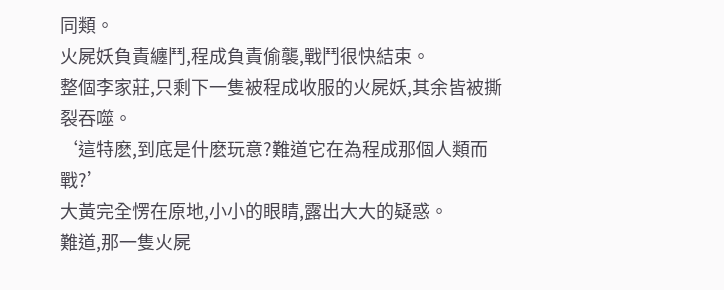同類。
火屍妖負責纏鬥,程成負責偷襲,戰鬥很快結束。
整個李家莊,只剩下一隻被程成收服的火屍妖,其余皆被撕裂吞噬。
‘這特麽,到底是什麽玩意?難道它在為程成那個人類而戰?’
大黃完全愣在原地,小小的眼睛,露出大大的疑惑。
難道,那一隻火屍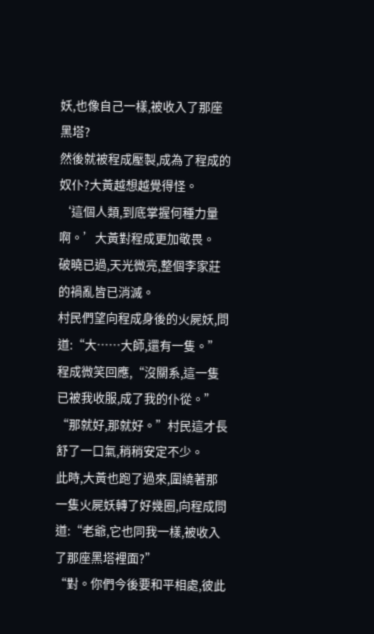妖,也像自己一樣,被收入了那座黑塔?
然後就被程成壓製,成為了程成的奴仆?大黃越想越覺得怪。
‘這個人類,到底掌握何種力量啊。’大黃對程成更加敬畏。
破曉已過,天光微亮,整個李家莊的禍亂皆已消滅。
村民們望向程成身後的火屍妖,問道:“大……大師,還有一隻。”
程成微笑回應,“沒關系,這一隻已被我收服,成了我的仆從。”
“那就好,那就好。”村民這才長舒了一口氣,稍稍安定不少。
此時,大黃也跑了過來,圍繞著那一隻火屍妖轉了好幾圈,向程成問道:“老爺,它也同我一樣,被收入了那座黑塔裡面?”
“對。你們今後要和平相處,彼此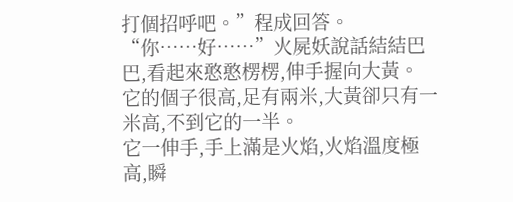打個招呼吧。”程成回答。
“你……好……”火屍妖說話結結巴巴,看起來憨憨楞楞,伸手握向大黃。
它的個子很高,足有兩米,大黃卻只有一米高,不到它的一半。
它一伸手,手上滿是火焰,火焰溫度極高,瞬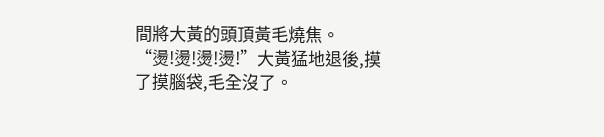間將大黃的頭頂黃毛燒焦。
“燙!燙!燙!燙!”大黃猛地退後,摸了摸腦袋,毛全沒了。